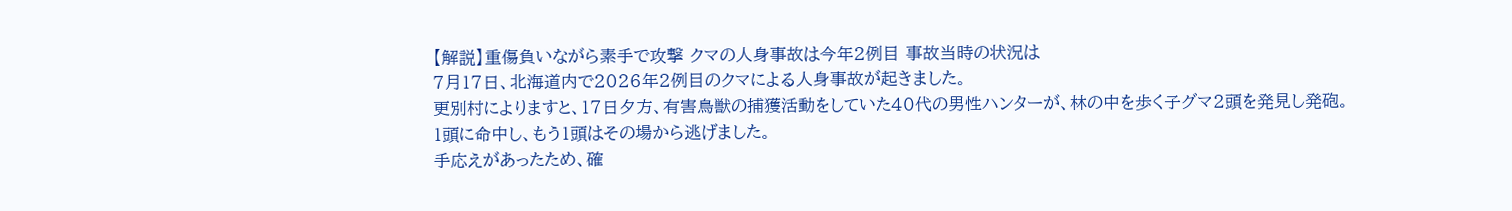【解説】重傷負いながら素手で攻撃 クマの人身事故は今年2例目 事故当時の状況は
7月17日、北海道内で2026年2例目のクマによる人身事故が起きました。
更別村によりますと、17日夕方、有害鳥獣の捕獲活動をしていた40代の男性ハンターが、林の中を歩く子グマ2頭を発見し発砲。
1頭に命中し、もう1頭はその場から逃げました。
手応えがあったため、確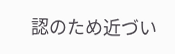認のため近づい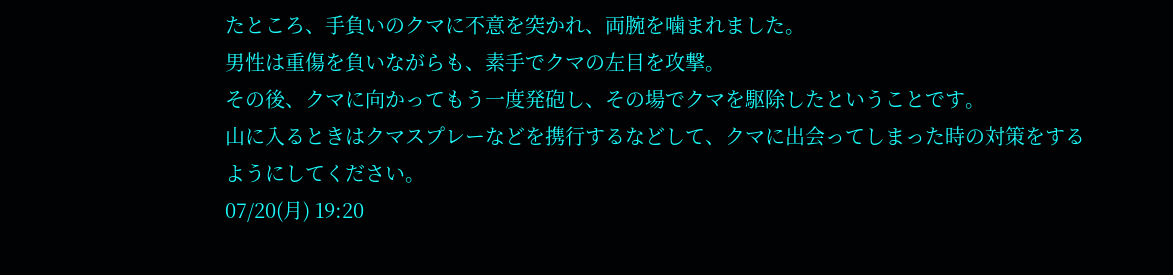たところ、手負いのクマに不意を突かれ、両腕を噛まれました。
男性は重傷を負いながらも、素手でクマの左目を攻撃。
その後、クマに向かってもう一度発砲し、その場でクマを駆除したということです。
山に入るときはクマスプレーなどを携行するなどして、クマに出会ってしまった時の対策をするようにしてください。
07/20(月) 19:20